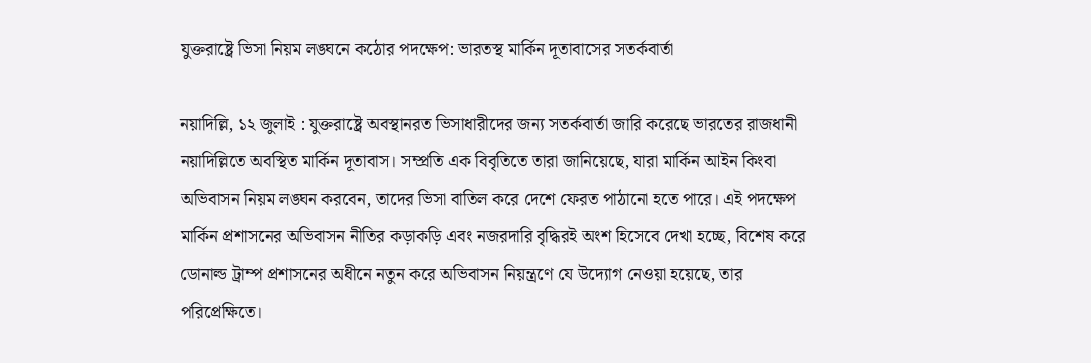যুক্তরাষ্ট্রে ভিসা নিয়ম লঙ্ঘনে কঠোর পদক্ষেপ: ভারতস্থ মার্কিন দূতাবাসের সতর্কবার্তা

নয়াদিল্লি, ১২ জুলাই : যুক্তরাষ্ট্রে অবস্থানরত ভিসাধারীদের জন্য সতর্কবার্তা জারি করেছে ভারতের রাজধানী নয়াদিল্লিতে অবস্থিত মার্কিন দূতাবাস। সম্প্রতি এক বিবৃতিতে তারা জানিয়েছে, যারা মার্কিন আইন কিংবা অভিবাসন নিয়ম লঙ্ঘন করবেন, তাদের ভিসা বাতিল করে দেশে ফেরত পাঠানো হতে পারে। এই পদক্ষেপ মার্কিন প্রশাসনের অভিবাসন নীতির কড়াকড়ি এবং নজরদারি বৃদ্ধিরই অংশ হিসেবে দেখা হচ্ছে, বিশেষ করে ডোনাল্ড ট্রাম্প প্রশাসনের অধীনে নতুন করে অভিবাসন নিয়ন্ত্রণে যে উদ্যোগ নেওয়া হয়েছে, তার পরিপ্রেক্ষিতে।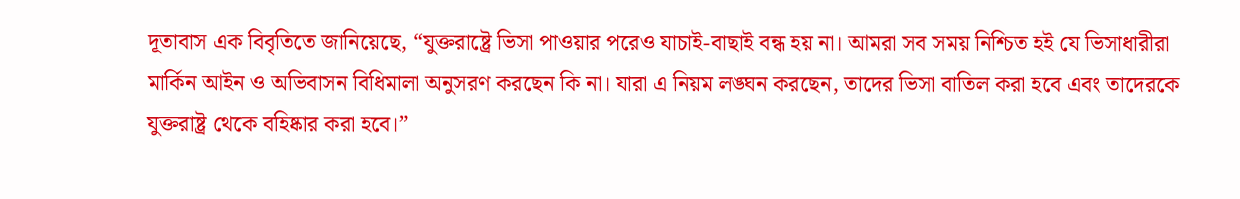দূতাবাস এক বিবৃতিতে জানিয়েছে, “যুক্তরাষ্ট্রে ভিসা পাওয়ার পরেও যাচাই-বাছাই বন্ধ হয় না। আমরা সব সময় নিশ্চিত হই যে ভিসাধারীরা মার্কিন আইন ও অভিবাসন বিধিমালা অনুসরণ করছেন কি না। যারা এ নিয়ম লঙ্ঘন করছেন, তাদের ভিসা বাতিল করা হবে এবং তাদেরকে যুক্তরাষ্ট্র থেকে বহিষ্কার করা হবে।”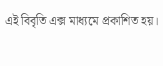এই বিবৃতি এক্স মাধ্যমে প্রকাশিত হয়।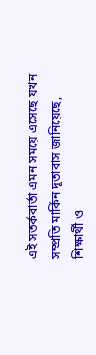এই সতর্কবার্তা এমন সময়ে এসেছে যখন সম্প্রতি মার্কিন দূতাবাস জানিয়েছে, শিক্ষার্থী ও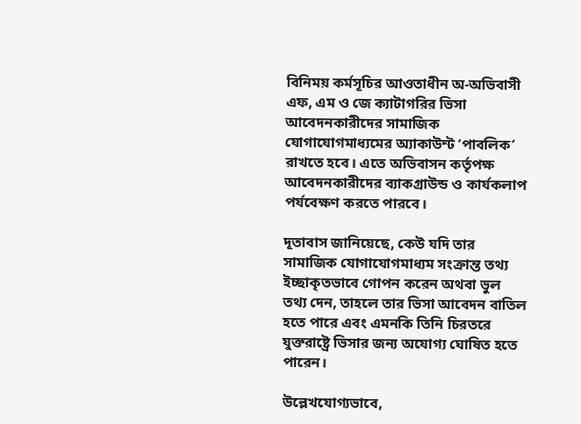বিনিময় কর্মসূচির আওতাধীন অ-অভিবাসী এফ, এম ও জে ক্যাটাগরির ভিসা আবেদনকারীদের সামাজিক যোগাযোগমাধ্যমের অ্যাকাউন্ট ‘পাবলিক’ রাখতে হবে। এতে অভিবাসন কর্তৃপক্ষ আবেদনকারীদের ব্যাকগ্রাউন্ড ও কার্যকলাপ পর্যবেক্ষণ করতে পারবে।

দূতাবাস জানিয়েছে, কেউ যদি তার সামাজিক যোগাযোগমাধ্যম সংক্রান্ত তথ্য ইচ্ছাকৃতভাবে গোপন করেন অথবা ভুল তথ্য দেন, তাহলে তার ভিসা আবেদন বাতিল হতে পারে এবং এমনকি তিনি চিরতরে যুক্তরাষ্ট্রে ভিসার জন্য অযোগ্য ঘোষিত হতে পারেন।

উল্লেখযোগ্যভাবে,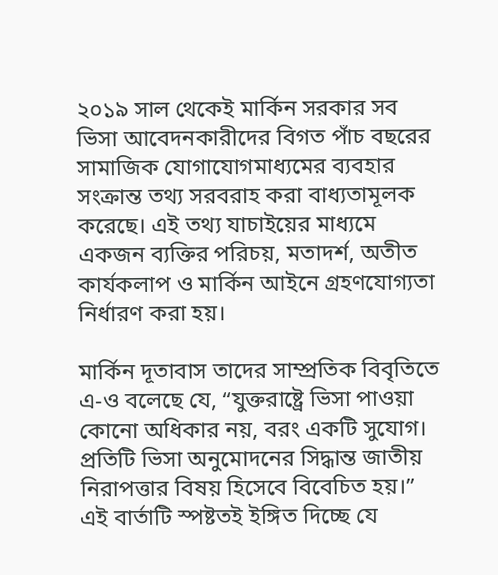২০১৯ সাল থেকেই মার্কিন সরকার সব ভিসা আবেদনকারীদের বিগত পাঁচ বছরের সামাজিক যোগাযোগমাধ্যমের ব্যবহার সংক্রান্ত তথ্য সরবরাহ করা বাধ্যতামূলক করেছে। এই তথ্য যাচাইয়ের মাধ্যমে একজন ব্যক্তির পরিচয়, মতাদর্শ, অতীত কার্যকলাপ ও মার্কিন আইনে গ্রহণযোগ্যতা নির্ধারণ করা হয়।

মার্কিন দূতাবাস তাদের সাম্প্রতিক বিবৃতিতে এ-ও বলেছে যে, “যুক্তরাষ্ট্রে ভিসা পাওয়া কোনো অধিকার নয়, বরং একটি সুযোগ। প্রতিটি ভিসা অনুমোদনের সিদ্ধান্ত জাতীয় নিরাপত্তার বিষয় হিসেবে বিবেচিত হয়।” এই বার্তাটি স্পষ্টতই ইঙ্গিত দিচ্ছে যে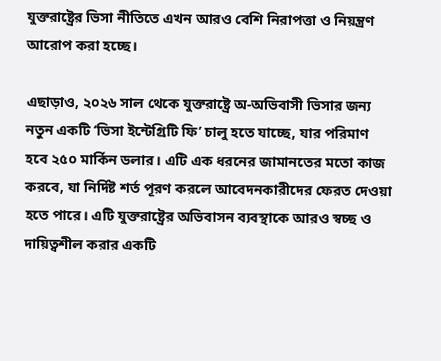যুক্তরাষ্ট্রের ভিসা নীতিতে এখন আরও বেশি নিরাপত্তা ও নিয়ন্ত্রণ আরোপ করা হচ্ছে।

এছাড়াও, ২০২৬ সাল থেকে যুক্তরাষ্ট্রে অ-অভিবাসী ভিসার জন্য নতুন একটি ‘ভিসা ইন্টেগ্রিটি ফি’ চালু হতে যাচ্ছে, যার পরিমাণ হবে ২৫০ মার্কিন ডলার। এটি এক ধরনের জামানতের মতো কাজ করবে, যা নির্দিষ্ট শর্ত পূরণ করলে আবেদনকারীদের ফেরত দেওয়া হতে পারে। এটি যুক্তরাষ্ট্রের অভিবাসন ব্যবস্থাকে আরও স্বচ্ছ ও দায়িত্বশীল করার একটি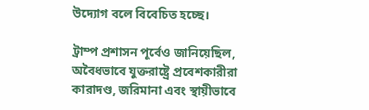উদ্যোগ বলে বিবেচিত হচ্ছে।

ট্রাম্প প্রশাসন পূর্বেও জানিয়েছিল, অবৈধভাবে যুক্তরাষ্ট্রে প্রবেশকারীরা কারাদণ্ড, জরিমানা এবং স্থায়ীভাবে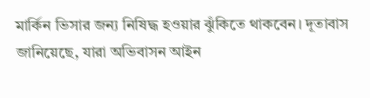মার্কিন ভিসার জন্য নিষিদ্ধ হওয়ার ঝুঁকিতে থাকবেন। দূতাবাস জানিয়েছে, যারা অভিবাসন আইন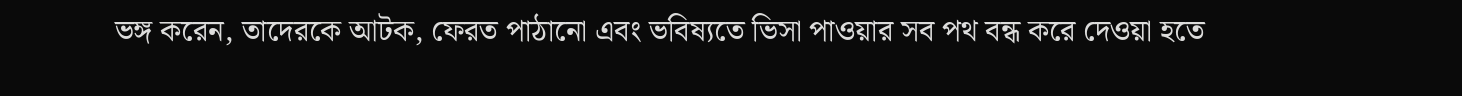ভঙ্গ করেন, তাদেরকে আটক, ফেরত পাঠানো এবং ভবিষ্যতে ভিসা পাওয়ার সব পথ বন্ধ করে দেওয়া হতে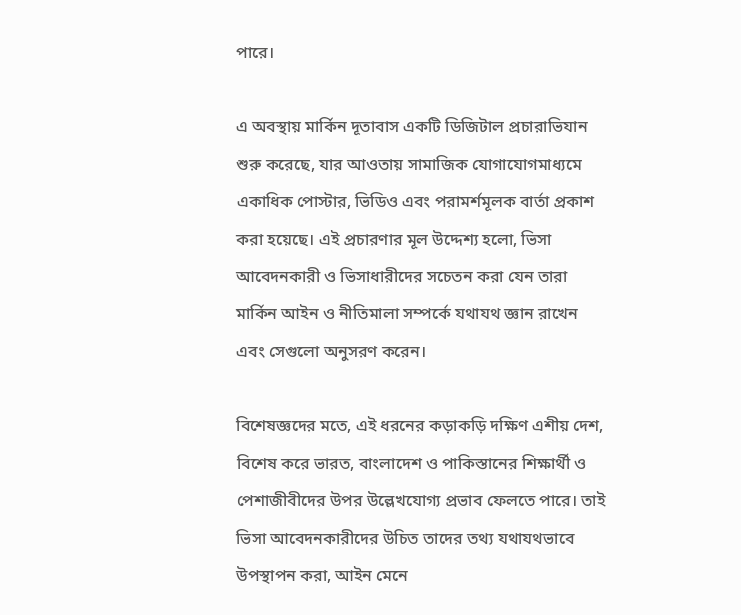পারে।

এ অবস্থায় মার্কিন দূতাবাস একটি ডিজিটাল প্রচারাভিযান শুরু করেছে, যার আওতায় সামাজিক যোগাযোগমাধ্যমে একাধিক পোস্টার, ভিডিও এবং পরামর্শমূলক বার্তা প্রকাশ করা হয়েছে। এই প্রচারণার মূল উদ্দেশ্য হলো, ভিসা আবেদনকারী ও ভিসাধারীদের সচেতন করা যেন তারা মার্কিন আইন ও নীতিমালা সম্পর্কে যথাযথ জ্ঞান রাখেন এবং সেগুলো অনুসরণ করেন।

বিশেষজ্ঞদের মতে, এই ধরনের কড়াকড়ি দক্ষিণ এশীয় দেশ, বিশেষ করে ভারত, বাংলাদেশ ও পাকিস্তানের শিক্ষার্থী ও পেশাজীবীদের উপর উল্লেখযোগ্য প্রভাব ফেলতে পারে। তাই ভিসা আবেদনকারীদের উচিত তাদের তথ্য যথাযথভাবে উপস্থাপন করা, আইন মেনে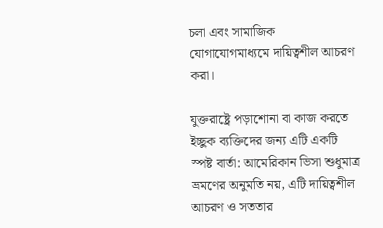চলা এবং সামাজিক যোগাযোগমাধ্যমে দায়িত্বশীল আচরণ করা।

যুক্তরাষ্ট্রে পড়াশোনা বা কাজ করতে ইচ্ছুক ব্যক্তিদের জন্য এটি একটি স্পষ্ট বার্তা: আমেরিকান ভিসা শুধুমাত্র ভ্রমণের অনুমতি নয়, এটি দায়িত্বশীল আচরণ ও সততার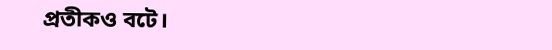প্রতীকও বটে।